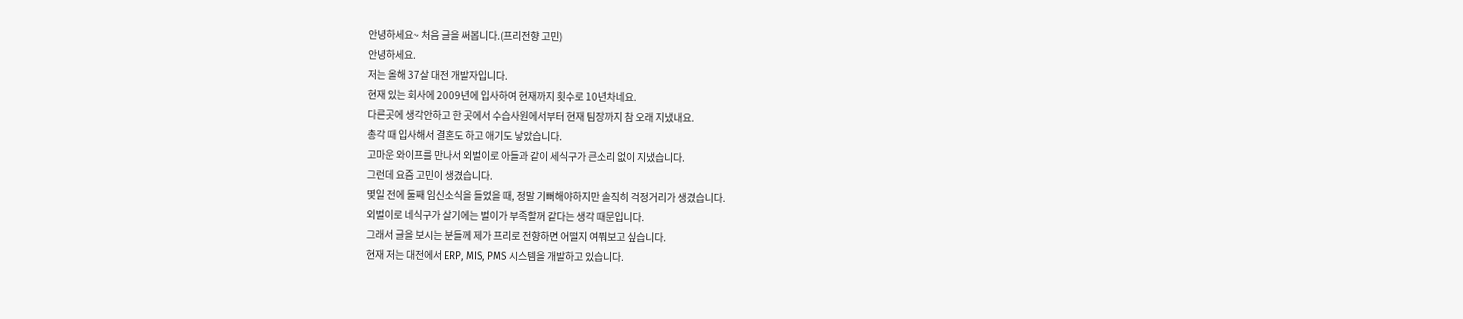안녕하세요~ 처음 글을 써봅니다.(프리전향 고민)
안녕하세요.
저는 올해 37살 대전 개발자입니다.
현재 있는 회사에 2009년에 입사하여 현재까지 횟수로 10년차네요.
다른곳에 생각안하고 한 곳에서 수습사원에서부터 현재 팀장까지 참 오래 지냈내요.
총각 때 입사해서 결혼도 하고 애기도 낳았습니다.
고마운 와이프를 만나서 외벌이로 아들과 같이 세식구가 큰소리 없이 지냈습니다.
그런데 요즘 고민이 생겼습니다.
몇일 전에 둘째 임신소식을 들었을 때, 정말 기뻐해야하지만 솔직히 걱정거리가 생겼습니다.
외벌이로 네식구가 살기에는 벌이가 부족할꺼 같다는 생각 때문입니다.
그래서 글을 보시는 분들께 제가 프리로 전향하면 어떨지 여쭤보고 싶습니다.
현재 저는 대전에서 ERP, MIS, PMS 시스템을 개발하고 있습니다.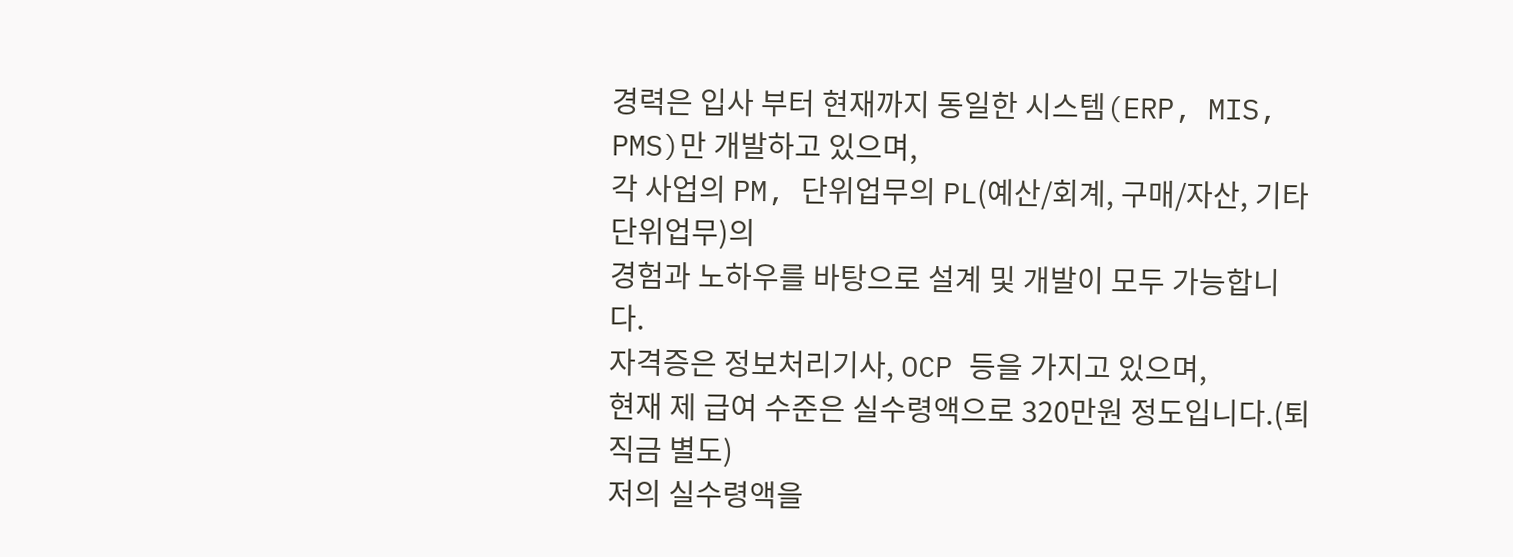경력은 입사 부터 현재까지 동일한 시스템(ERP, MIS, PMS)만 개발하고 있으며,
각 사업의 PM, 단위업무의 PL(예산/회계, 구매/자산, 기타 단위업무)의
경험과 노하우를 바탕으로 설계 및 개발이 모두 가능합니다.
자격증은 정보처리기사, OCP 등을 가지고 있으며,
현재 제 급여 수준은 실수령액으로 320만원 정도입니다.(퇴직금 별도)
저의 실수령액을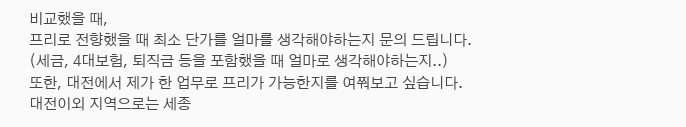비교했을 때,
프리로 전향했을 때 최소 단가를 얼마를 생각해야하는지 문의 드립니다.
(세금, 4대보험, 퇴직금 등을 포함했을 때 얼마로 생각해야하는지..)
또한, 대전에서 제가 한 업무로 프리가 가능한지를 여쭤보고 싶습니다.
대전이외 지역으로는 세종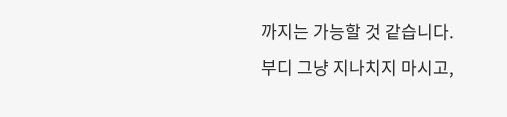까지는 가능할 것 같습니다.
부디 그냥 지나치지 마시고,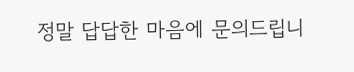정말 답답한 마음에 문의드립니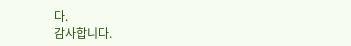다.
감사합니다.